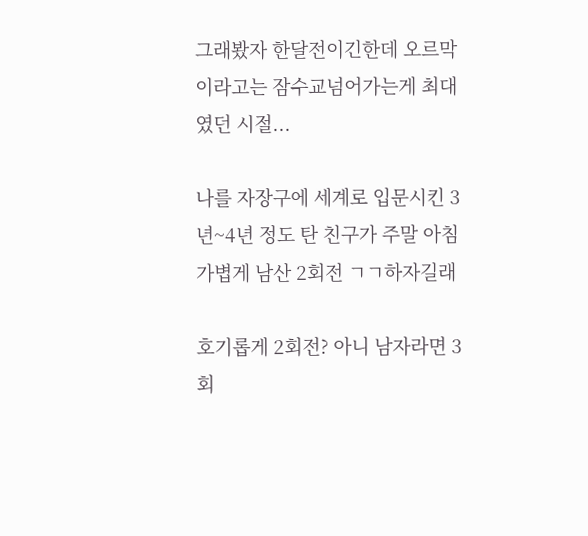그래봤자 한달전이긴한데 오르막이라고는 잠수교넘어가는게 최대였던 시절...

나를 자장구에 세계로 입문시킨 3년~4년 정도 탄 친구가 주말 아침 가볍게 남산 2회전 ㄱㄱ하자길래

호기롭게 2회전? 아니 남자라면 3회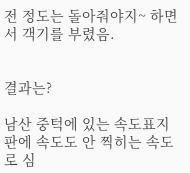전 정도는 돌아줘야지~ 하면서 객기를 부렸음.


결과는?

남산 중턱에 있는 속도표지판에 속도도 안 찍히는 속도로 심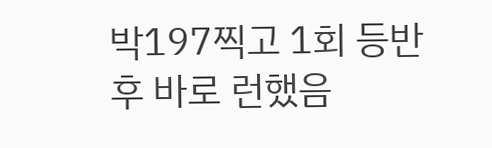박197찍고 1회 등반 후 바로 런했음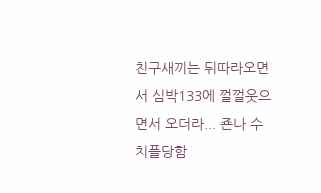친구새끼는 뒤따라오면서 심박133에 껄껄웃으면서 오더라... 죤나 수치플당함